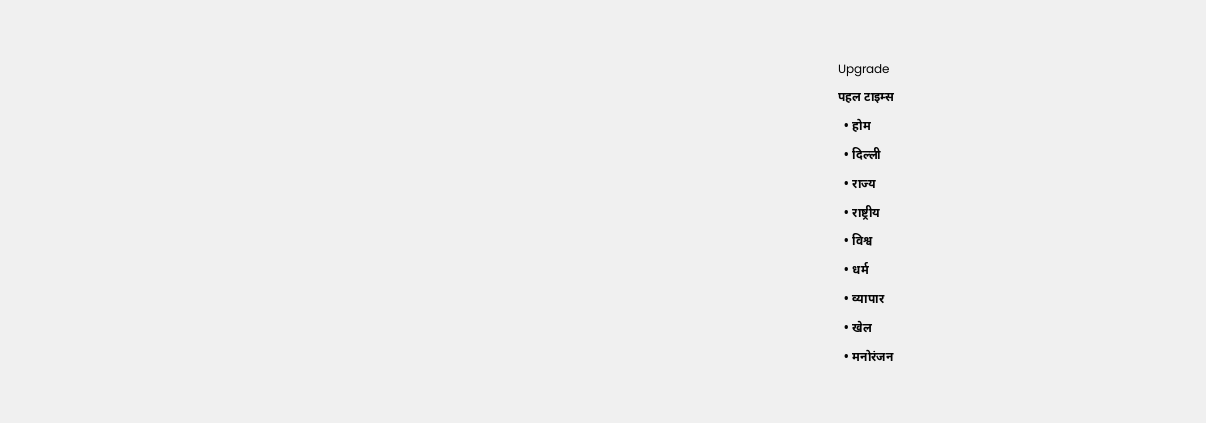Upgrade
पहल टाइम्स
  • होम
  • दिल्ली
  • राज्य
  • राष्ट्रीय
  • विश्व
  • धर्म
  • व्यापार
  • खेल
  • मनोरंजन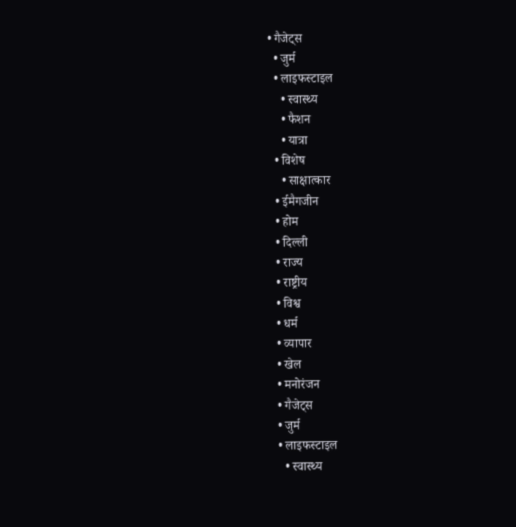• गैजेट्स
  • जुर्म
  • लाइफस्टाइल
    • स्वास्थ्य
    • फैशन
    • यात्रा
  • विशेष
    • साक्षात्कार
  • ईमैगजीन
  • होम
  • दिल्ली
  • राज्य
  • राष्ट्रीय
  • विश्व
  • धर्म
  • व्यापार
  • खेल
  • मनोरंजन
  • गैजेट्स
  • जुर्म
  • लाइफस्टाइल
    • स्वास्थ्य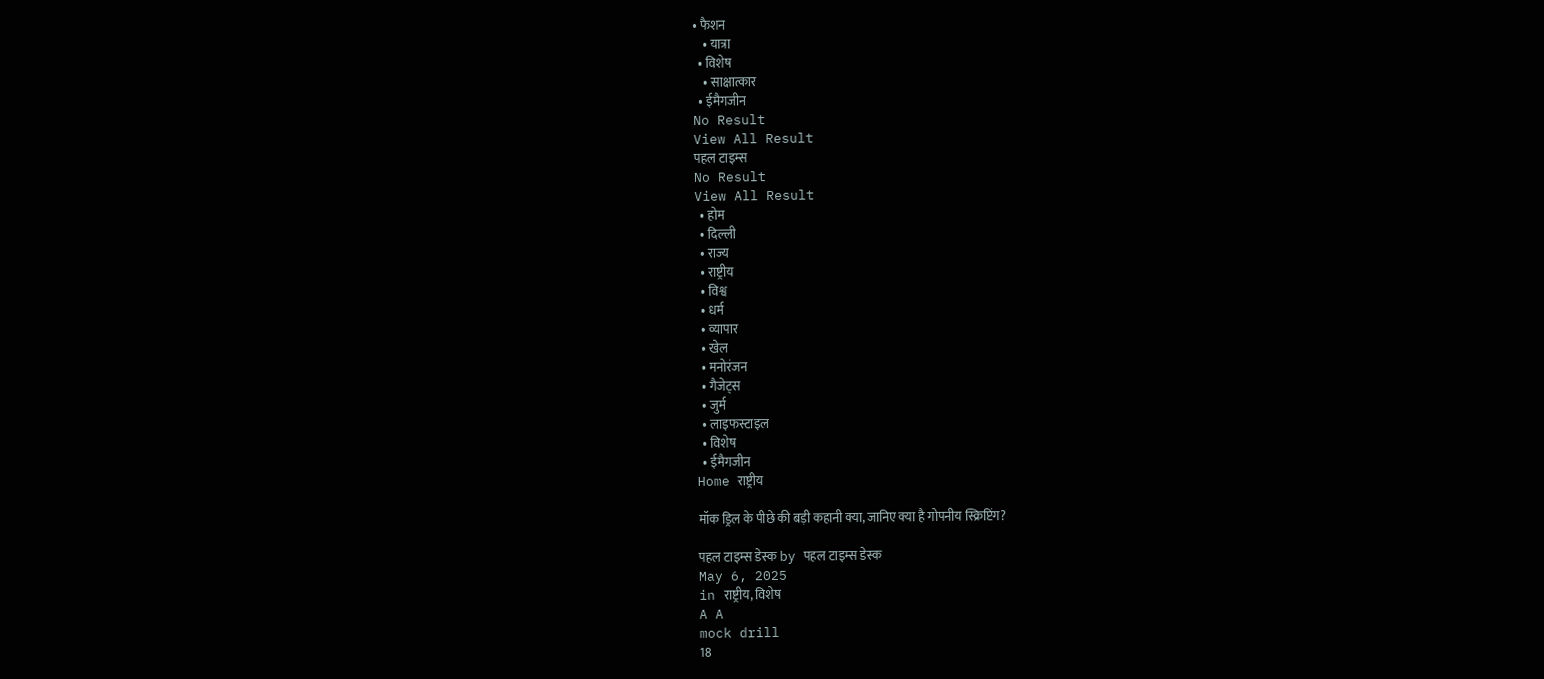• फैशन
    • यात्रा
  • विशेष
    • साक्षात्कार
  • ईमैगजीन
No Result
View All Result
पहल टाइम्स
No Result
View All Result
  • होम
  • दिल्ली
  • राज्य
  • राष्ट्रीय
  • विश्व
  • धर्म
  • व्यापार
  • खेल
  • मनोरंजन
  • गैजेट्स
  • जुर्म
  • लाइफस्टाइल
  • विशेष
  • ईमैगजीन
Home राष्ट्रीय

मॉक ड्रिल के पीछे की बड़ी कहानी क्या, जानिए क्या है गोपनीय स्क्रिप्टिंग?

पहल टाइम्स डेस्क by पहल टाइम्स डेस्क
May 6, 2025
in राष्ट्रीय, विशेष
A A
mock drill
18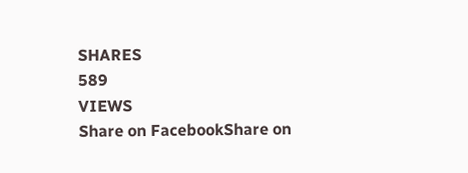SHARES
589
VIEWS
Share on FacebookShare on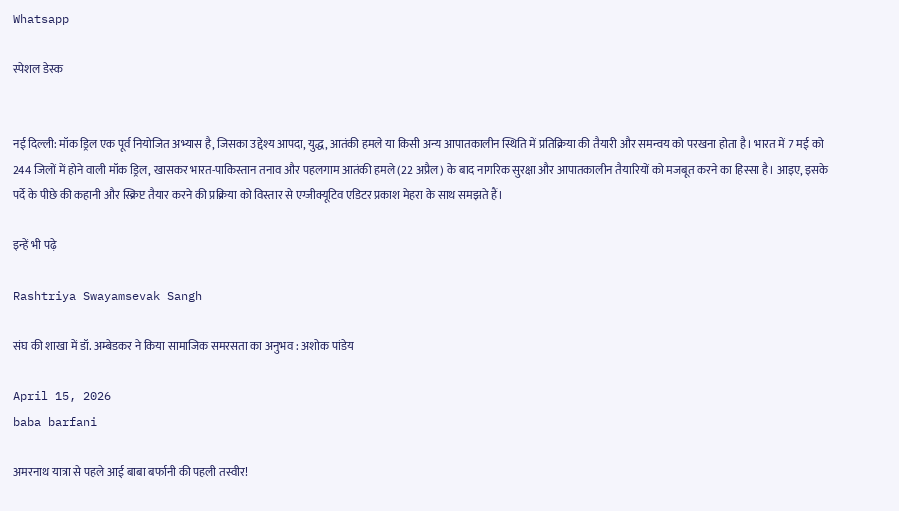Whatsapp

स्पेशल डेस्क


नई दिल्ली: मॉक ड्रिल एक पूर्व नियोजित अभ्यास है, जिसका उद्देश्य आपदा, युद्ध, आतंकी हमले या किसी अन्य आपातकालीन स्थिति में प्रतिक्रिया की तैयारी और समन्वय को परखना होता है। भारत में 7 मई को 244 जिलों में होने वाली मॉक ड्रिल, खासकर भारत-पाकिस्तान तनाव और पहलगाम आतंकी हमले (22 अप्रैल) के बाद नागरिक सुरक्षा और आपातकालीन तैयारियों को मजबूत करने का हिस्सा है। आइए, इसके पर्दे के पीछे की कहानी और स्क्रिप्ट तैयार करने की प्रक्रिया को विस्तार से एग्जीक्यूटिव एडिटर प्रकाश मेहरा के साथ समझते हैं।

इन्हें भी पढ़े

Rashtriya Swayamsevak Sangh

संघ की शाखा में डॉ. अम्बेडकर ने किया सामाजिक समरसता का अनुभव : अशोक पांडेय

April 15, 2026
baba barfani

अमरनाथ यात्रा से पहले आई बाबा बर्फानी की पहली तस्वीर!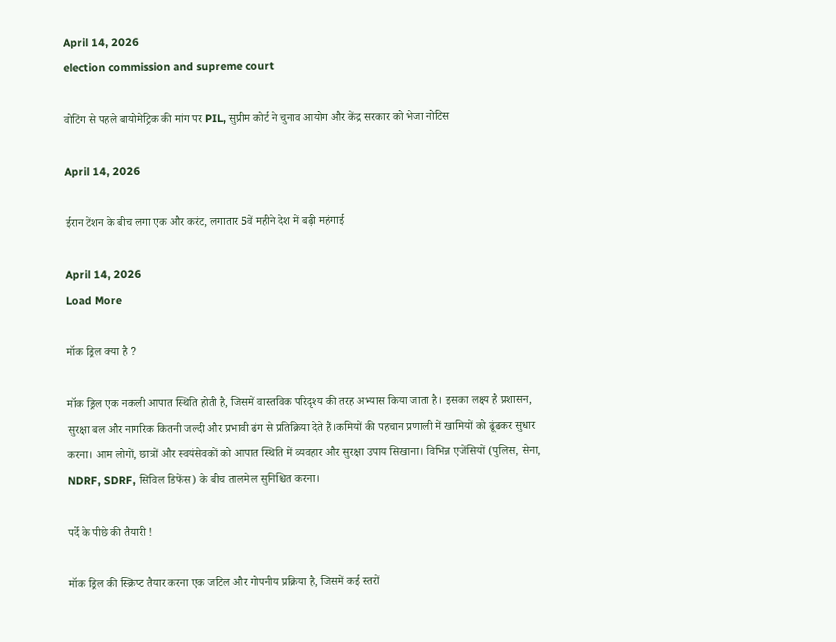April 14, 2026
election commission and supreme court

वोटिंग से पहले बायोमेट्रिक की मांग पर PIL, सुप्रीम कोर्ट ने चुनाव आयोग और केंद्र सरकार को भेजा नोटिस

April 14, 2026

ईरान टेंशन के बीच लगा एक और करंट, लगातार 5वें महीने देश में बढ़ी महंगाई

April 14, 2026
Load More

मॉक ड्रिल क्या है ?

मॉक ड्रिल एक नकली आपात स्थिति होती है, जिसमें वास्तविक परिदृश्य की तरह अभ्यास किया जाता है। इसका लक्ष्य है प्रशासन, सुरक्षा बल और नागरिक कितनी जल्दी और प्रभावी ढंग से प्रतिक्रिया देते हैं।कमियों की पहचान प्रणाली में खामियों को ढूंढकर सुधार करना। आम लोगों, छात्रों और स्वयंसेवकों को आपात स्थिति में व्यवहार और सुरक्षा उपाय सिखाना। विभिन्न एजेंसियों (पुलिस, सेना, NDRF, SDRF, सिविल डिफेंस) के बीच तालमेल सुनिश्चित करना।

पर्दे के पीछे की तैयारी !

मॉक ड्रिल की स्क्रिप्ट तैयार करना एक जटिल और गोपनीय प्रक्रिया है, जिसमें कई स्तरों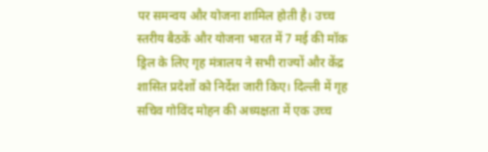पर समन्वय और योजना शामिल होती है। उच्च स्तरीय बैठकें और योजना भारत में 7 मई की मॉक ड्रिल के लिए गृह मंत्रालय ने सभी राज्यों और केंद्र शासित प्रदेशों को निर्देश जारी किए। दिल्ली में गृह सचिव गोविंद मोहन की अध्यक्षता में एक उच्च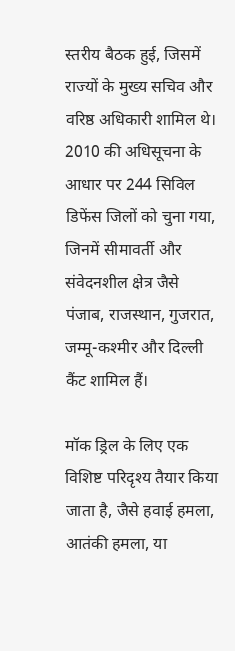स्तरीय बैठक हुई, जिसमें राज्यों के मुख्य सचिव और वरिष्ठ अधिकारी शामिल थे। 2010 की अधिसूचना के आधार पर 244 सिविल डिफेंस जिलों को चुना गया, जिनमें सीमावर्ती और संवेदनशील क्षेत्र जैसे पंजाब, राजस्थान, गुजरात, जम्मू-कश्मीर और दिल्ली कैंट शामिल हैं।

मॉक ड्रिल के लिए एक विशिष्ट परिदृश्य तैयार किया जाता है, जैसे हवाई हमला, आतंकी हमला, या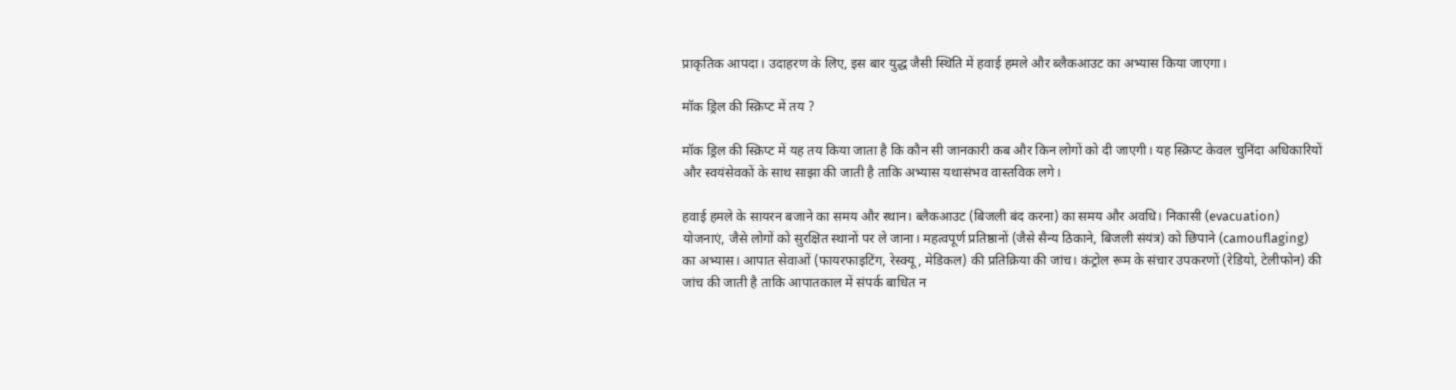प्राकृतिक आपदा। उदाहरण के लिए, इस बार युद्ध जैसी स्थिति में हवाई हमले और ब्लैकआउट का अभ्यास किया जाएगा।

मॉक ड्रिल की स्क्रिप्ट में तय ?

मॉक ड्रिल की स्क्रिप्ट में यह तय किया जाता है कि कौन सी जानकारी कब और किन लोगों को दी जाएगी। यह स्क्रिप्ट केवल चुनिंदा अधिकारियों और स्वयंसेवकों के साथ साझा की जाती है ताकि अभ्यास यथासंभव वास्तविक लगे।

हवाई हमले के सायरन बजाने का समय और स्थान। ब्लैकआउट (बिजली बंद करना) का समय और अवधि। निकासी (evacuation) योजनाएं, जैसे लोगों को सुरक्षित स्थानों पर ले जाना। महत्वपूर्ण प्रतिष्ठानों (जैसे सैन्य ठिकाने, बिजली संयंत्र) को छिपाने (camouflaging) का अभ्यास। आपात सेवाओं (फायरफाइटिंग, रेस्क्यू, मेडिकल) की प्रतिक्रिया की जांच। कंट्रोल रूम के संचार उपकरणों (रेडियो, टेलीफोन) की जांच की जाती है ताकि आपातकाल में संपर्क बाधित न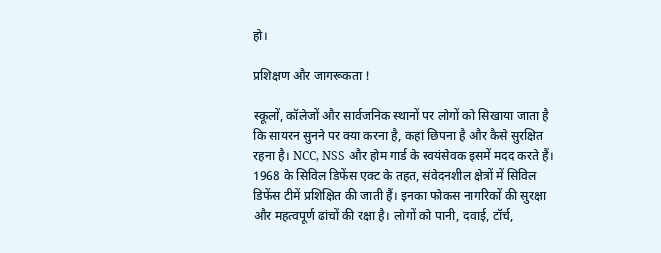हो।

प्रशिक्षण और जागरूकता !

स्कूलों, कॉलेजों और सार्वजनिक स्थानों पर लोगों को सिखाया जाता है कि सायरन सुनने पर क्या करना है, कहां छिपना है और कैसे सुरक्षित रहना है। NCC, NSS और होम गार्ड के स्वयंसेवक इसमें मदद करते हैं। 1968 के सिविल डिफेंस एक्ट के तहत, संवेदनशील क्षेत्रों में सिविल डिफेंस टीमें प्रशिक्षित की जाती हैं। इनका फोकस नागरिकों की सुरक्षा और महत्वपूर्ण ढांचों की रक्षा है। लोगों को पानी, दवाई, टॉर्च,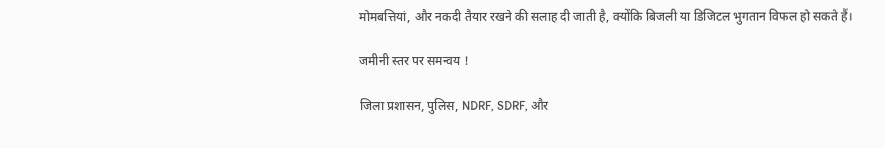मोमबत्तियां, और नकदी तैयार रखने की सलाह दी जाती है, क्योंकि बिजली या डिजिटल भुगतान विफल हो सकते हैं।

जमीनी स्तर पर समन्वय !

जिला प्रशासन, पुलिस, NDRF, SDRF, और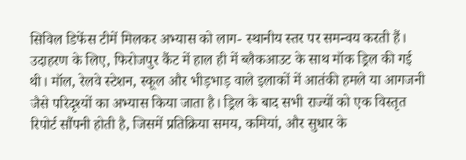सिविल डिफेंस टीमें मिलकर अभ्यास को लाग- स्थानीय स्तर पर समन्वय करती हैं। उदाहरण के लिए, फिरोजपुर कैंट में हाल ही में ब्लैकआउट के साथ मॉक ड्रिल की गई थी। मॉल, रेलवे स्टेशन, स्कूल और भीड़भाड़ वाले इलाकों में आतंकी हमले या आगजनी जैसे परिदृश्यों का अभ्यास किया जाता है। ड्रिल के बाद सभी राज्यों को एक विस्तृत रिपोर्ट सौंपनी होती है, जिसमें प्रतिक्रिया समय, कमियां, और सुधार के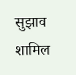सुझाव शामिल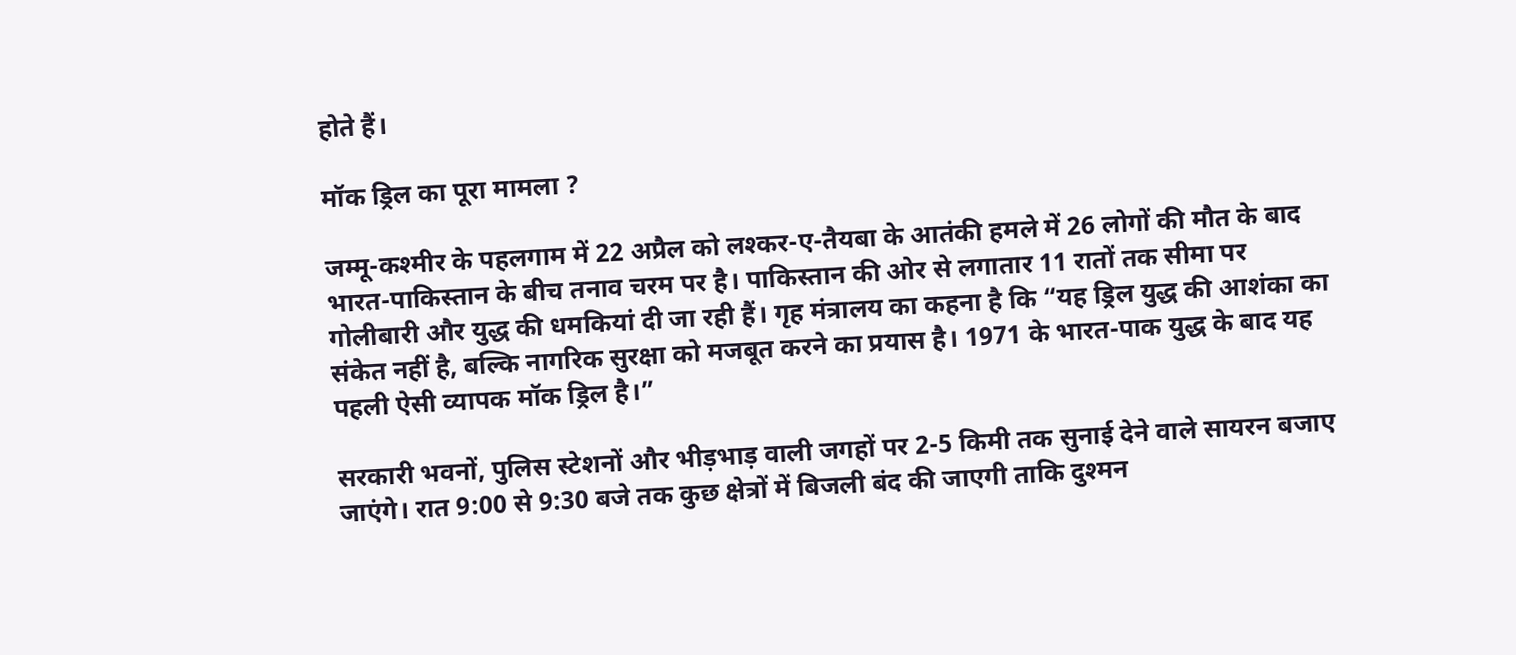होते हैं।

मॉक ड्रिल का पूरा मामला ?

जम्मू-कश्मीर के पहलगाम में 22 अप्रैल को लश्कर-ए-तैयबा के आतंकी हमले में 26 लोगों की मौत के बाद भारत-पाकिस्तान के बीच तनाव चरम पर है। पाकिस्तान की ओर से लगातार 11 रातों तक सीमा पर गोलीबारी और युद्ध की धमकियां दी जा रही हैं। गृह मंत्रालय का कहना है कि “यह ड्रिल युद्ध की आशंका का संकेत नहीं है, बल्कि नागरिक सुरक्षा को मजबूत करने का प्रयास है। 1971 के भारत-पाक युद्ध के बाद यह पहली ऐसी व्यापक मॉक ड्रिल है।”

सरकारी भवनों, पुलिस स्टेशनों और भीड़भाड़ वाली जगहों पर 2-5 किमी तक सुनाई देने वाले सायरन बजाए जाएंगे। रात 9:00 से 9:30 बजे तक कुछ क्षेत्रों में बिजली बंद की जाएगी ताकि दुश्मन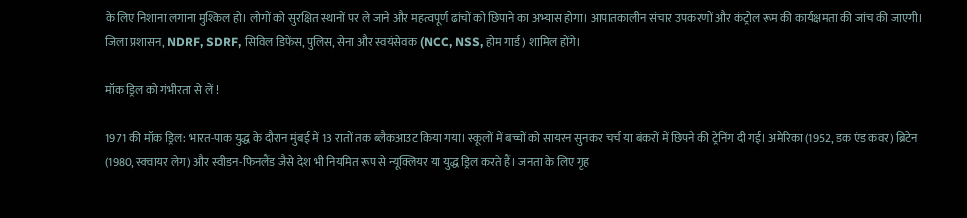के लिए निशाना लगाना मुश्किल हो। लोगों को सुरक्षित स्थानों पर ले जाने और महत्वपूर्ण ढांचों को छिपाने का अभ्यास होगा। आपातकालीन संचार उपकरणों और कंट्रोल रूम की कार्यक्षमता की जांच की जाएगी। जिला प्रशासन, NDRF, SDRF, सिविल डिफेंस, पुलिस, सेना और स्वयंसेवक (NCC, NSS, होम गार्ड) शामिल होंगे।

मॉक ड्रिल को गंभीरता से लें !

1971 की मॉक ड्रिल: भारत-पाक युद्ध के दौरान मुंबई में 13 रातों तक ब्लैकआउट किया गया। स्कूलों में बच्चों को सायरन सुनकर चर्च या बंकरों में छिपने की ट्रेनिंग दी गई। अमेरिका (1952, डक एंड कवर) ब्रिटेन (1980, स्क्वायर लेग) और स्वीडन-फिनलैंड जैसे देश भी नियमित रूप से न्यूक्लियर या युद्ध ड्रिल करते हैं। जनता के लिए गृह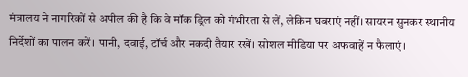मंत्रालय ने नागरिकों से अपील की है कि वे मॉक ड्रिल को गंभीरता से लें, लेकिन घबराएं नहीं। सायरन सुनकर स्थानीय निर्देशों का पालन करें। पानी, दवाई, टॉर्च और नकदी तैयार रखें। सोशल मीडिया पर अफवाहें न फैलाएं।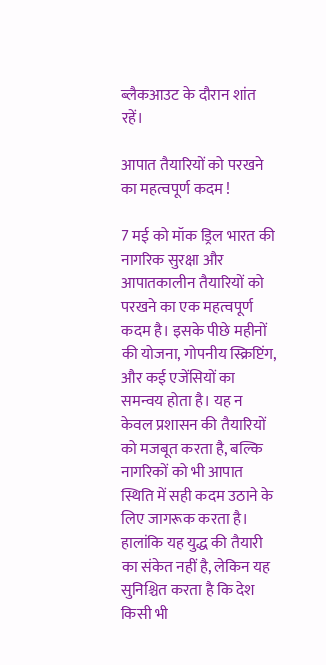ब्लैकआउट के दौरान शांत रहें।

आपात तैयारियों को परखने का महत्वपूर्ण कदम !

7 मई को मॉक ड्रिल भारत की नागरिक सुरक्षा और आपातकालीन तैयारियों को परखने का एक महत्वपूर्ण कदम है। इसके पीछे महीनों की योजना, गोपनीय स्क्रिप्टिंग, और कई एजेंसियों का समन्वय होता है। यह न केवल प्रशासन की तैयारियों को मजबूत करता है, बल्कि नागरिकों को भी आपात स्थिति में सही कदम उठाने के लिए जागरूक करता है। हालांकि यह युद्ध की तैयारी का संकेत नहीं है, लेकिन यह सुनिश्चित करता है कि देश किसी भी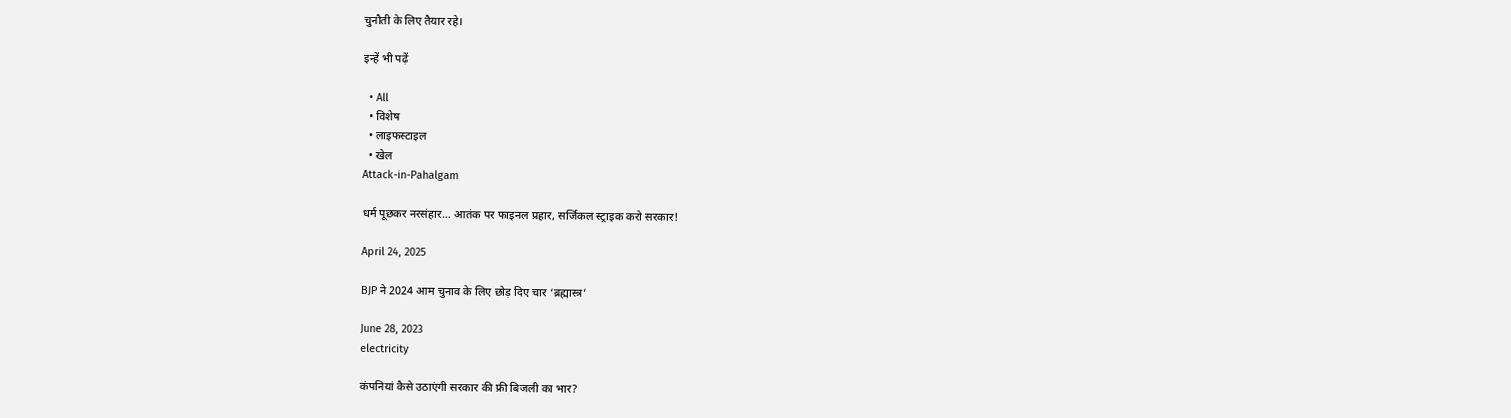चुनौती के लिए तैयार रहे।

इन्हें भी पढ़ें

  • All
  • विशेष
  • लाइफस्टाइल
  • खेल
Attack-in-Pahalgam

धर्म पूछकर नरसंहार… आतंक पर फाइनल प्रहार, सर्जिकल स्ट्राइक करो सरकार!

April 24, 2025

BJP ने 2024 आम चुनाव के लिए छोड़ दिए चार ‘ब्रह्मास्त्र’

June 28, 2023
electricity

कंपनियां कैसे उठाएंगी सरकार की फ्री बिजली का भार?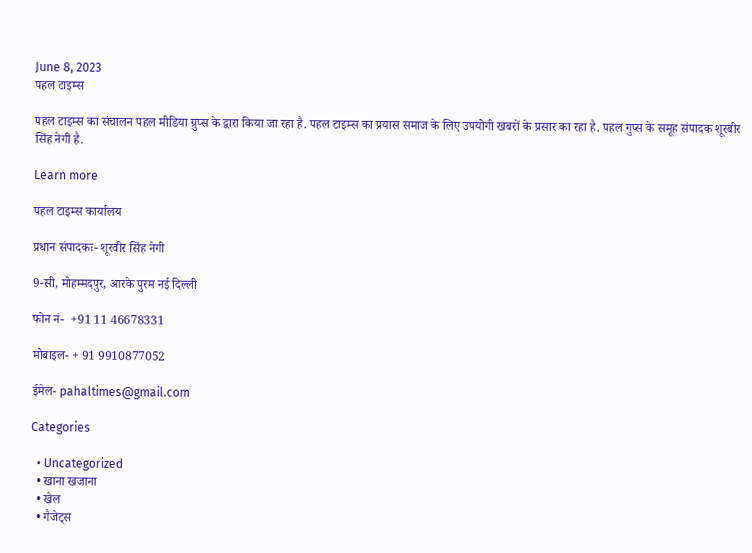June 8, 2023
पहल टाइम्स

पहल टाइम्स का संचालन पहल मीडिया ग्रुप्स के द्वारा किया जा रहा है. पहल टाइम्स का प्रयास समाज के लिए उपयोगी खबरों के प्रसार का रहा है. पहल गुप्स के समूह संपादक शूरबीर सिंह नेगी है.

Learn more

पहल टाइम्स कार्यालय

प्रधान संपादकः- शूरवीर सिंह नेगी

9-सी, मोहम्मदपुर, आरके पुरम नई दिल्ली

फोन नं-  +91 11 46678331

मोबाइल- + 91 9910877052

ईमेल- pahaltimes@gmail.com

Categories

  • Uncategorized
  • खाना खजाना
  • खेल
  • गैजेट्स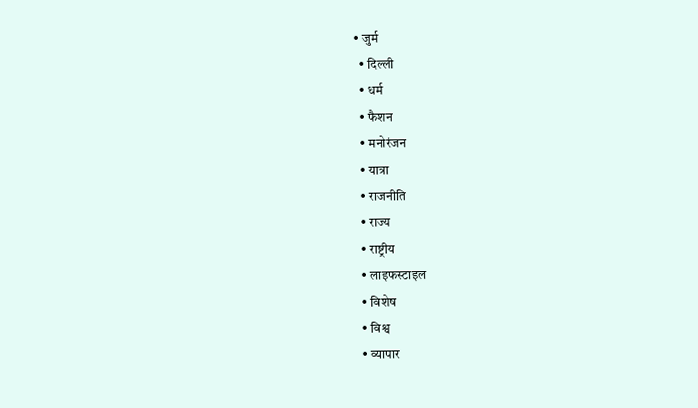• जुर्म
  • दिल्ली
  • धर्म
  • फैशन
  • मनोरंजन
  • यात्रा
  • राजनीति
  • राज्य
  • राष्ट्रीय
  • लाइफस्टाइल
  • विशेष
  • विश्व
  • व्यापार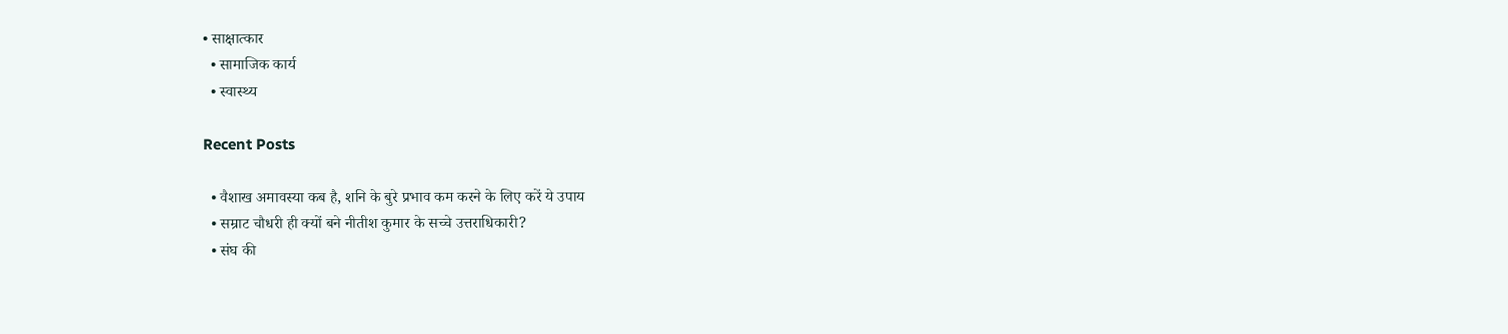• साक्षात्कार
  • सामाजिक कार्य
  • स्वास्थ्य

Recent Posts

  • वैशाख अमावस्या कब है, शनि के बुरे प्रभाव कम करने के लिए करें ये उपाय
  • सम्राट चौधरी ही क्यों बने नीतीश कुमार के सच्चे उत्तराधिकारी?
  • संघ की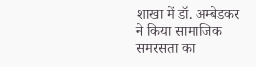शाखा में डॉ. अम्बेडकर ने किया सामाजिक समरसता का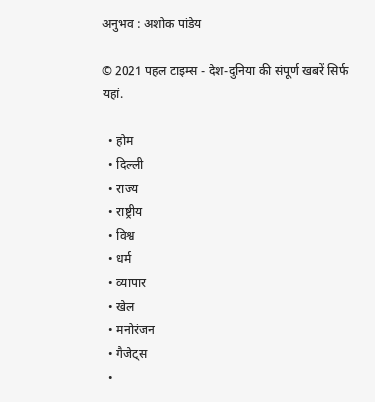अनुभव : अशोक पांडेय

© 2021 पहल टाइम्स - देश-दुनिया की संपूर्ण खबरें सिर्फ यहां.

  • होम
  • दिल्ली
  • राज्य
  • राष्ट्रीय
  • विश्व
  • धर्म
  • व्यापार
  • खेल
  • मनोरंजन
  • गैजेट्स
  •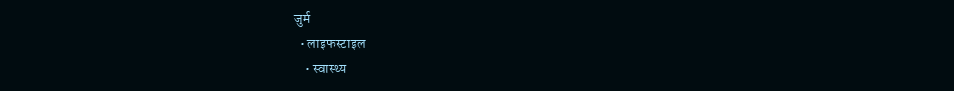जुर्म
  • लाइफस्टाइल
    • स्वास्थ्य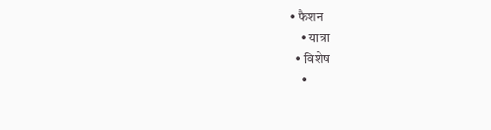• फैशन
    • यात्रा
  • विशेष
    •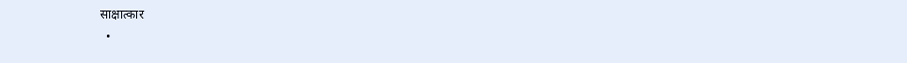साक्षात्कार
  •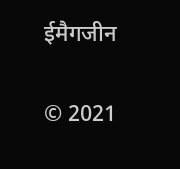ईमैगजीन

© 2021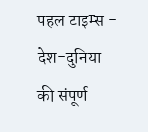पहल टाइम्स - देश-दुनिया की संपूर्ण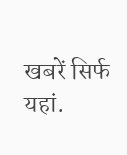खबरें सिर्फ यहां.